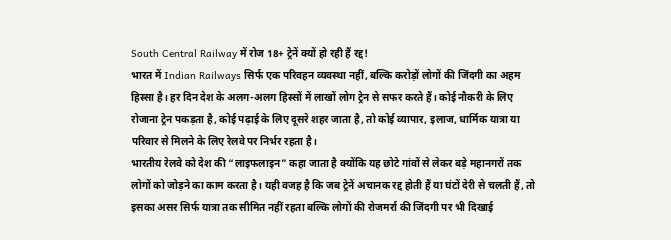South Central Railway में रोज 18+ ट्रेनें क्यों हो रही हैं रद्द!
भारत में Indian Railways सिर्फ एक परिवहन व्यवस्था नहीं, बल्कि करोड़ों लोगों की जिंदगी का अहम हिस्सा है। हर दिन देश के अलग-अलग हिस्सों में लाखों लोग ट्रेन से सफर करते हैं। कोई नौकरी के लिए रोजाना ट्रेन पकड़ता है, कोई पढ़ाई के लिए दूसरे शहर जाता है, तो कोई व्यापार, इलाज, धार्मिक यात्रा या परिवार से मिलने के लिए रेलवे पर निर्भर रहता है।
भारतीय रेलवे को देश की “लाइफलाइन” कहा जाता है क्योंकि यह छोटे गांवों से लेकर बड़े महानगरों तक लोगों को जोड़ने का काम करता है। यही वजह है कि जब ट्रेनें अचानक रद्द होती हैं या घंटों देरी से चलती हैं, तो इसका असर सिर्फ यात्रा तक सीमित नहीं रहता बल्कि लोगों की रोजमर्रा की जिंदगी पर भी दिखाई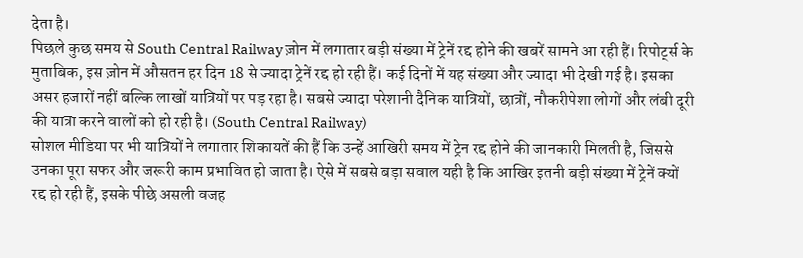देता है।
पिछले कुछ समय से South Central Railway ज़ोन में लगातार बड़ी संख्या में ट्रेनें रद्द होने की खबरें सामने आ रही हैं। रिपोर्ट्स के मुताबिक, इस ज़ोन में औसतन हर दिन 18 से ज्यादा ट्रेनें रद्द हो रही हैं। कई दिनों में यह संख्या और ज्यादा भी देखी गई है। इसका असर हजारों नहीं बल्कि लाखों यात्रियों पर पड़ रहा है। सबसे ज्यादा परेशानी दैनिक यात्रियों, छात्रों, नौकरीपेशा लोगों और लंबी दूरी की यात्रा करने वालों को हो रही है। (South Central Railway)
सोशल मीडिया पर भी यात्रियों ने लगातार शिकायतें की हैं कि उन्हें आखिरी समय में ट्रेन रद्द होने की जानकारी मिलती है, जिससे उनका पूरा सफर और जरूरी काम प्रभावित हो जाता है। ऐसे में सबसे बड़ा सवाल यही है कि आखिर इतनी बड़ी संख्या में ट्रेनें क्यों रद्द हो रही हैं, इसके पीछे असली वजह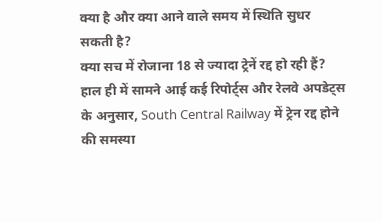क्या है और क्या आने वाले समय में स्थिति सुधर सकती है?
क्या सच में रोजाना 18 से ज्यादा ट्रेनें रद्द हो रही हैं?
हाल ही में सामने आई कई रिपोर्ट्स और रेलवे अपडेट्स के अनुसार, South Central Railway में ट्रेन रद्द होने की समस्या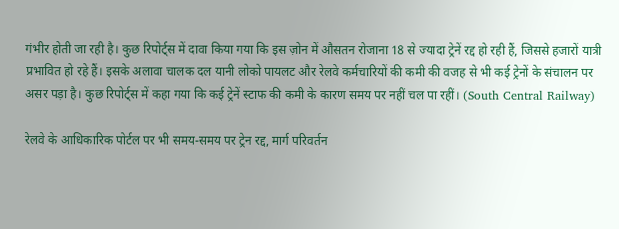गंभीर होती जा रही है। कुछ रिपोर्ट्स में दावा किया गया कि इस ज़ोन में औसतन रोजाना 18 से ज्यादा ट्रेनें रद्द हो रही हैं, जिससे हजारों यात्री प्रभावित हो रहे हैं। इसके अलावा चालक दल यानी लोको पायलट और रेलवे कर्मचारियों की कमी की वजह से भी कई ट्रेनों के संचालन पर असर पड़ा है। कुछ रिपोर्ट्स में कहा गया कि कई ट्रेनें स्टाफ की कमी के कारण समय पर नहीं चल पा रहीं। (South Central Railway)

रेलवे के आधिकारिक पोर्टल पर भी समय-समय पर ट्रेन रद्द, मार्ग परिवर्तन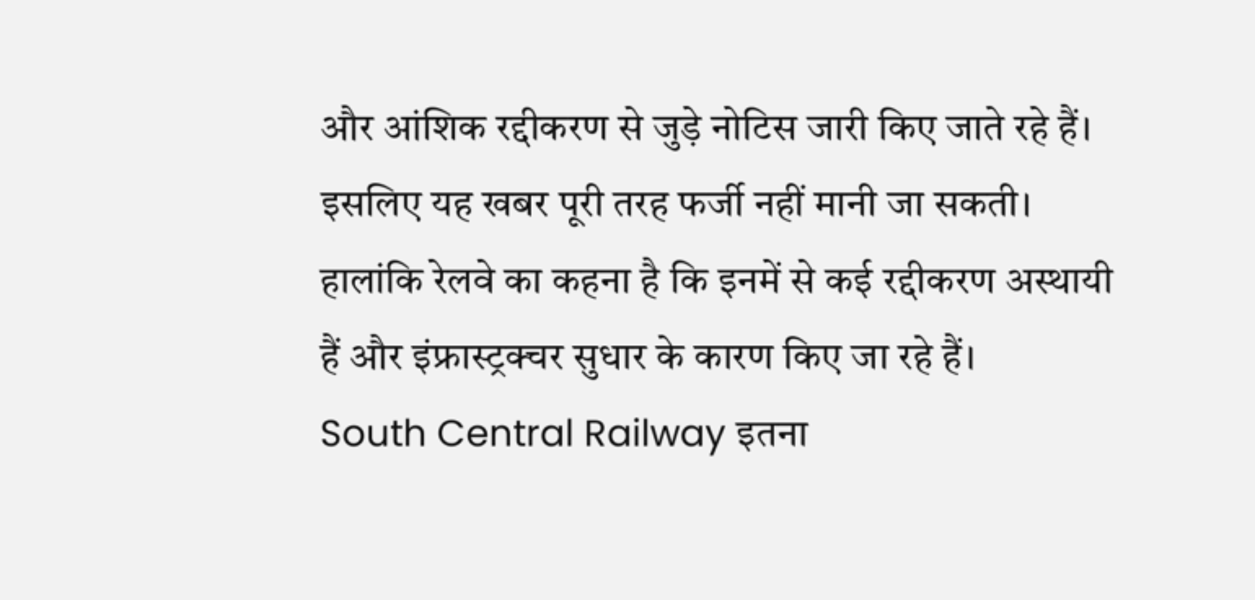और आंशिक रद्दीकरण से जुड़े नोटिस जारी किए जाते रहे हैं। इसलिए यह खबर पूरी तरह फर्जी नहीं मानी जा सकती। हालांकि रेलवे का कहना है कि इनमें से कई रद्दीकरण अस्थायी हैं और इंफ्रास्ट्रक्चर सुधार के कारण किए जा रहे हैं।
South Central Railway इतना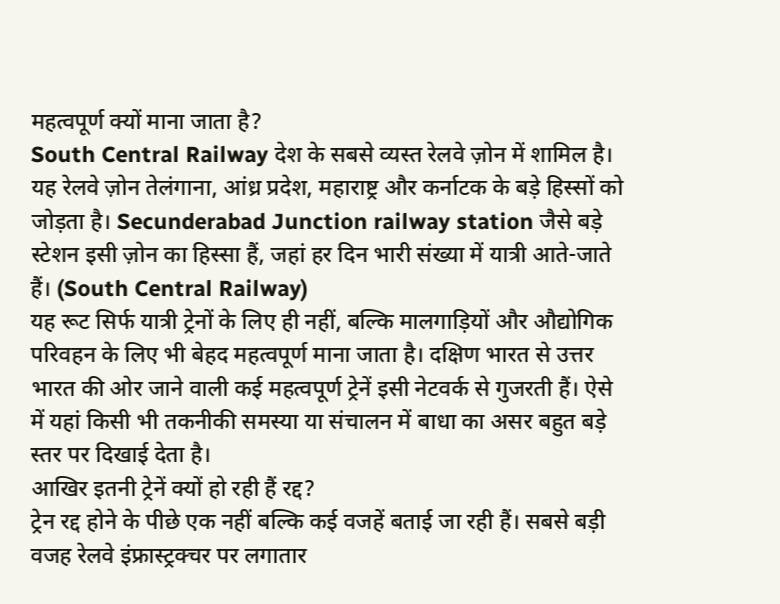महत्वपूर्ण क्यों माना जाता है?
South Central Railway देश के सबसे व्यस्त रेलवे ज़ोन में शामिल है। यह रेलवे ज़ोन तेलंगाना, आंध्र प्रदेश, महाराष्ट्र और कर्नाटक के बड़े हिस्सों को जोड़ता है। Secunderabad Junction railway station जैसे बड़े स्टेशन इसी ज़ोन का हिस्सा हैं, जहां हर दिन भारी संख्या में यात्री आते-जाते हैं। (South Central Railway)
यह रूट सिर्फ यात्री ट्रेनों के लिए ही नहीं, बल्कि मालगाड़ियों और औद्योगिक परिवहन के लिए भी बेहद महत्वपूर्ण माना जाता है। दक्षिण भारत से उत्तर भारत की ओर जाने वाली कई महत्वपूर्ण ट्रेनें इसी नेटवर्क से गुजरती हैं। ऐसे में यहां किसी भी तकनीकी समस्या या संचालन में बाधा का असर बहुत बड़े स्तर पर दिखाई देता है।
आखिर इतनी ट्रेनें क्यों हो रही हैं रद्द?
ट्रेन रद्द होने के पीछे एक नहीं बल्कि कई वजहें बताई जा रही हैं। सबसे बड़ी वजह रेलवे इंफ्रास्ट्रक्चर पर लगातार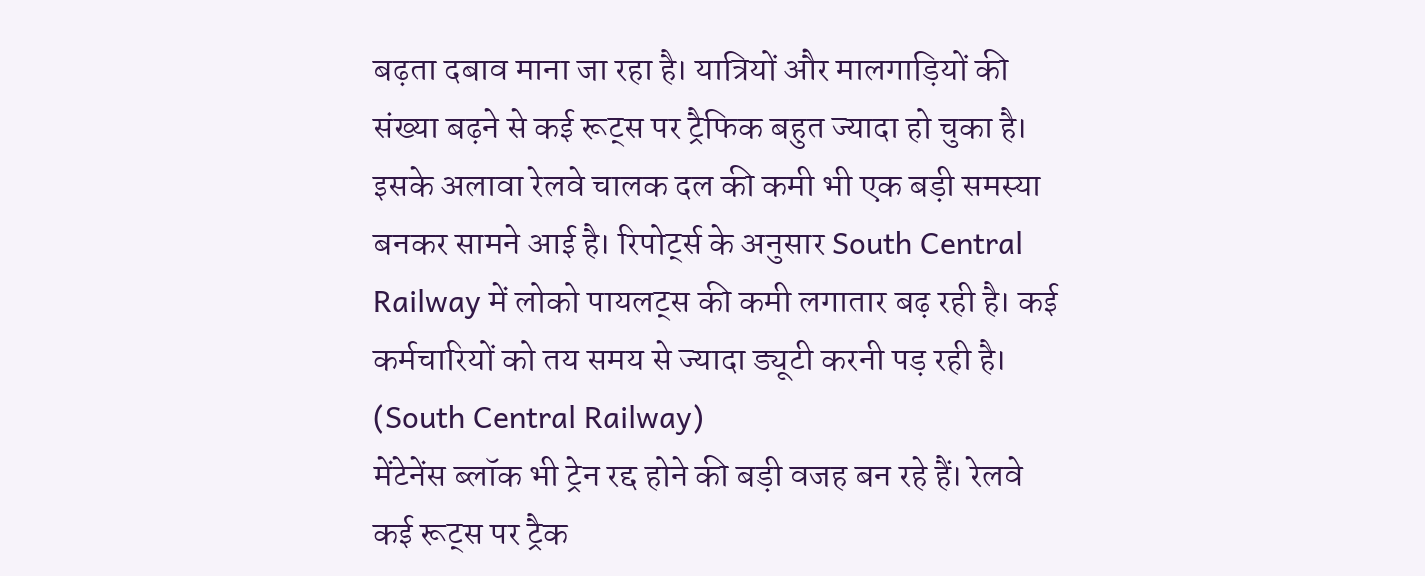बढ़ता दबाव माना जा रहा है। यात्रियों और मालगाड़ियों की संख्या बढ़ने से कई रूट्स पर ट्रैफिक बहुत ज्यादा हो चुका है। इसके अलावा रेलवे चालक दल की कमी भी एक बड़ी समस्या बनकर सामने आई है। रिपोर्ट्स के अनुसार South Central Railway में लोको पायलट्स की कमी लगातार बढ़ रही है। कई कर्मचारियों को तय समय से ज्यादा ड्यूटी करनी पड़ रही है। (South Central Railway)
मेंटेनेंस ब्लॉक भी ट्रेन रद्द होने की बड़ी वजह बन रहे हैं। रेलवे कई रूट्स पर ट्रैक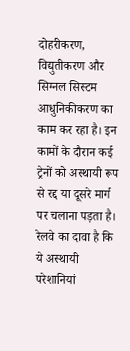दोहरीकरण, विद्युतीकरण और सिग्नल सिस्टम आधुनिकीकरण का काम कर रहा है। इन कामों के दौरान कई ट्रेनों को अस्थायी रूप से रद्द या दूसरे मार्ग पर चलाना पड़ता है। रेलवे का दावा है कि ये अस्थायी परेशानियां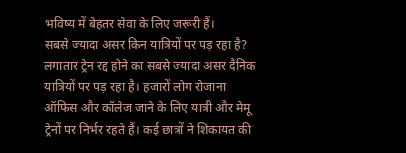भविष्य में बेहतर सेवा के लिए जरूरी हैं।
सबसे ज्यादा असर किन यात्रियों पर पड़ रहा है?
लगातार ट्रेन रद्द होने का सबसे ज्यादा असर दैनिक यात्रियों पर पड़ रहा है। हजारों लोग रोजाना ऑफिस और कॉलेज जाने के लिए यात्री और मेमू ट्रेनों पर निर्भर रहते हैं। कई छात्रों ने शिकायत की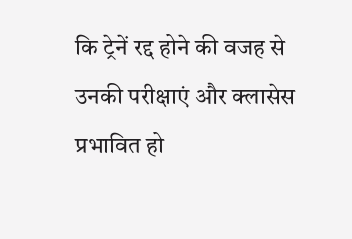कि ट्रेनें रद्द होने की वजह से उनकी परीक्षाएं और क्लासेस प्रभावित हो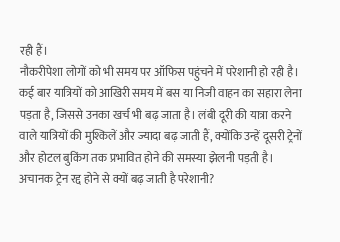रही हैं।
नौकरीपेशा लोगों को भी समय पर ऑफिस पहुंचने में परेशानी हो रही है। कई बार यात्रियों को आखिरी समय में बस या निजी वाहन का सहारा लेना पड़ता है, जिससे उनका खर्च भी बढ़ जाता है। लंबी दूरी की यात्रा करने वाले यात्रियों की मुश्किलें और ज्यादा बढ़ जाती हैं, क्योंकि उन्हें दूसरी ट्रेनों और होटल बुकिंग तक प्रभावित होने की समस्या झेलनी पड़ती है।
अचानक ट्रेन रद्द होने से क्यों बढ़ जाती है परेशानी?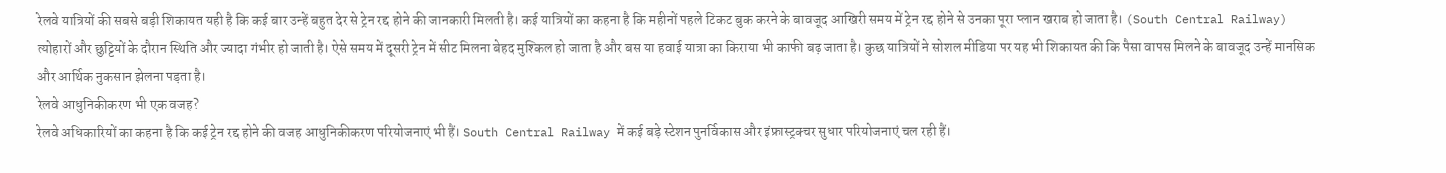रेलवे यात्रियों की सबसे बड़ी शिकायत यही है कि कई बार उन्हें बहुत देर से ट्रेन रद्द होने की जानकारी मिलती है। कई यात्रियों का कहना है कि महीनों पहले टिकट बुक करने के बावजूद आखिरी समय में ट्रेन रद्द होने से उनका पूरा प्लान खराब हो जाता है। (South Central Railway)
त्योहारों और छुट्टियों के दौरान स्थिति और ज्यादा गंभीर हो जाती है। ऐसे समय में दूसरी ट्रेन में सीट मिलना बेहद मुश्किल हो जाता है और बस या हवाई यात्रा का किराया भी काफी बढ़ जाता है। कुछ यात्रियों ने सोशल मीडिया पर यह भी शिकायत की कि पैसा वापस मिलने के बावजूद उन्हें मानसिक और आर्थिक नुकसान झेलना पड़ता है।
रेलवे आधुनिकीकरण भी एक वजह?
रेलवे अधिकारियों का कहना है कि कई ट्रेन रद्द होने की वजह आधुनिकीकरण परियोजनाएं भी हैं। South Central Railway में कई बड़े स्टेशन पुनर्विकास और इंफ्रास्ट्रक्चर सुधार परियोजनाएं चल रही हैं।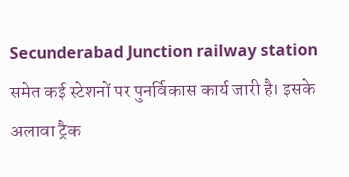Secunderabad Junction railway station समेत कई स्टेशनों पर पुनर्विकास कार्य जारी है। इसके अलावा ट्रैक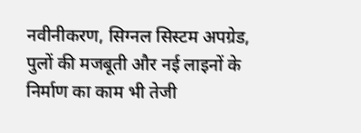नवीनीकरण, सिग्नल सिस्टम अपग्रेड, पुलों की मजबूती और नई लाइनों के निर्माण का काम भी तेजी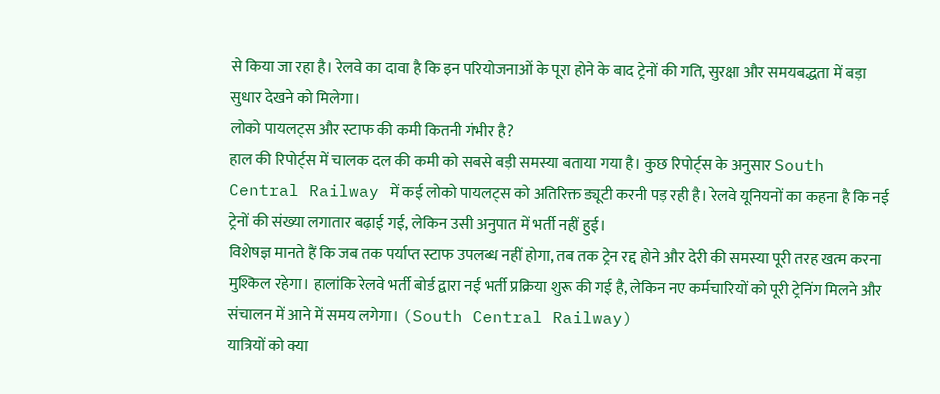से किया जा रहा है। रेलवे का दावा है कि इन परियोजनाओं के पूरा होने के बाद ट्रेनों की गति, सुरक्षा और समयबद्धता में बड़ा सुधार देखने को मिलेगा।
लोको पायलट्स और स्टाफ की कमी कितनी गंभीर है?
हाल की रिपोर्ट्स में चालक दल की कमी को सबसे बड़ी समस्या बताया गया है। कुछ रिपोर्ट्स के अनुसार South Central Railway में कई लोको पायलट्स को अतिरिक्त ड्यूटी करनी पड़ रही है। रेलवे यूनियनों का कहना है कि नई ट्रेनों की संख्या लगातार बढ़ाई गई, लेकिन उसी अनुपात में भर्ती नहीं हुई।
विशेषज्ञ मानते हैं कि जब तक पर्याप्त स्टाफ उपलब्ध नहीं होगा, तब तक ट्रेन रद्द होने और देरी की समस्या पूरी तरह खत्म करना मुश्किल रहेगा। हालांकि रेलवे भर्ती बोर्ड द्वारा नई भर्ती प्रक्रिया शुरू की गई है, लेकिन नए कर्मचारियों को पूरी ट्रेनिंग मिलने और संचालन में आने में समय लगेगा। (South Central Railway)
यात्रियों को क्या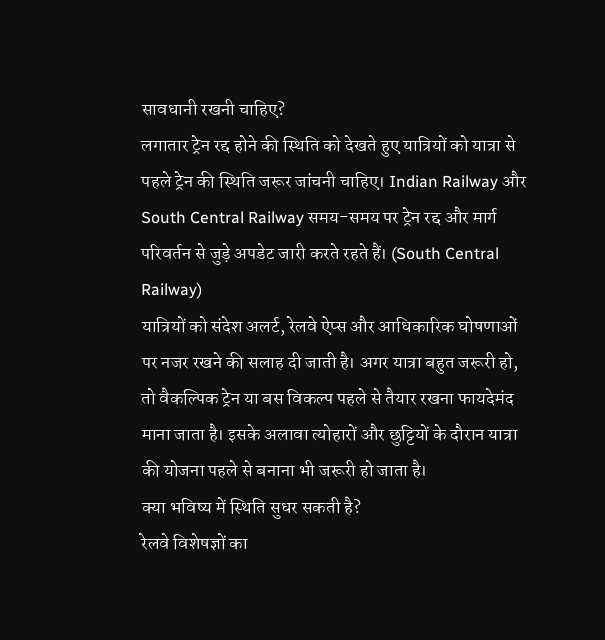सावधानी रखनी चाहिए?
लगातार ट्रेन रद्द होने की स्थिति को देखते हुए यात्रियों को यात्रा से पहले ट्रेन की स्थिति जरूर जांचनी चाहिए। Indian Railway और South Central Railway समय-समय पर ट्रेन रद्द और मार्ग परिवर्तन से जुड़े अपडेट जारी करते रहते हैं। (South Central Railway)
यात्रियों को संदेश अलर्ट, रेलवे ऐप्स और आधिकारिक घोषणाओं पर नजर रखने की सलाह दी जाती है। अगर यात्रा बहुत जरूरी हो, तो वैकल्पिक ट्रेन या बस विकल्प पहले से तैयार रखना फायदेमंद माना जाता है। इसके अलावा त्योहारों और छुट्टियों के दौरान यात्रा की योजना पहले से बनाना भी जरूरी हो जाता है।
क्या भविष्य में स्थिति सुधर सकती है?
रेलवे विशेषज्ञों का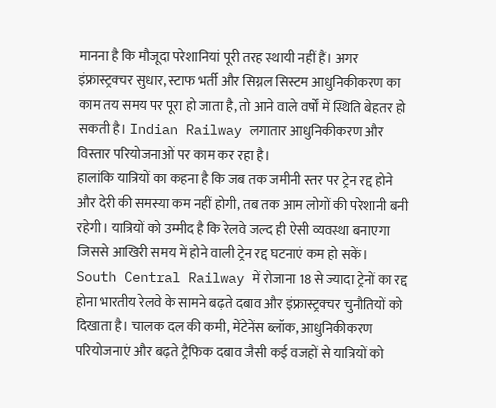मानना है कि मौजूदा परेशानियां पूरी तरह स्थायी नहीं हैं। अगर इंफ्रास्ट्रक्चर सुधार, स्टाफ भर्ती और सिग्नल सिस्टम आधुनिकीकरण का काम तय समय पर पूरा हो जाता है, तो आने वाले वर्षों में स्थिति बेहतर हो सकती है। Indian Railway लगातार आधुनिकीकरण और विस्तार परियोजनाओं पर काम कर रहा है।
हालांकि यात्रियों का कहना है कि जब तक जमीनी स्तर पर ट्रेन रद्द होने और देरी की समस्या कम नहीं होगी, तब तक आम लोगों की परेशानी बनी रहेगी। यात्रियों को उम्मीद है कि रेलवे जल्द ही ऐसी व्यवस्था बनाएगा जिससे आखिरी समय में होने वाली ट्रेन रद्द घटनाएं कम हो सकें।
South Central Railway में रोजाना 18 से ज्यादा ट्रेनों का रद्द होना भारतीय रेलवे के सामने बढ़ते दबाव और इंफ्रास्ट्रक्चर चुनौतियों को दिखाता है। चालक दल की कमी, मेंटेनेंस ब्लॉक, आधुनिकीकरण परियोजनाएं और बढ़ते ट्रैफिक दबाव जैसी कई वजहों से यात्रियों को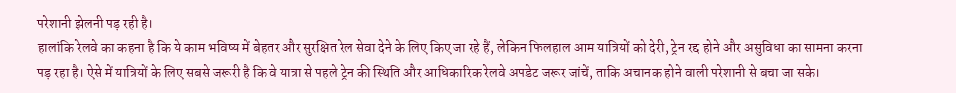परेशानी झेलनी पड़ रही है।
हालांकि रेलवे का कहना है कि ये काम भविष्य में बेहतर और सुरक्षित रेल सेवा देने के लिए किए जा रहे हैं, लेकिन फिलहाल आम यात्रियों को देरी, ट्रेन रद्द होने और असुविधा का सामना करना पड़ रहा है। ऐसे में यात्रियों के लिए सबसे जरूरी है कि वे यात्रा से पहले ट्रेन की स्थिति और आधिकारिक रेलवे अपडेट जरूर जांचें, ताकि अचानक होने वाली परेशानी से बचा जा सके।